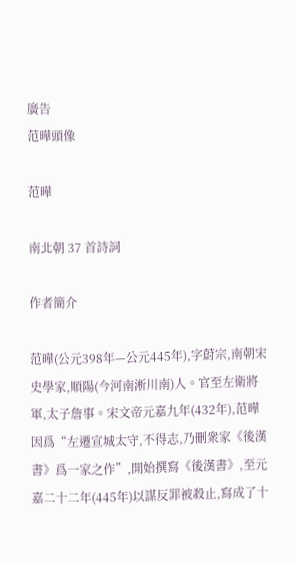廣告
范曄頭像

范曄

南北朝 37 首詩詞

作者簡介

范曄(公元398年—公元445年),字蔚宗,南朝宋史學家,順陽(今河南淅川南)人。官至左衛將軍,太子詹事。宋文帝元嘉九年(432年),范曄因爲“左遷宣城太守,不得志,乃刪衆家《後漢書》爲一家之作”,開始撰寫《後漢書》,至元嘉二十二年(445年)以謀反罪被殺止,寫成了十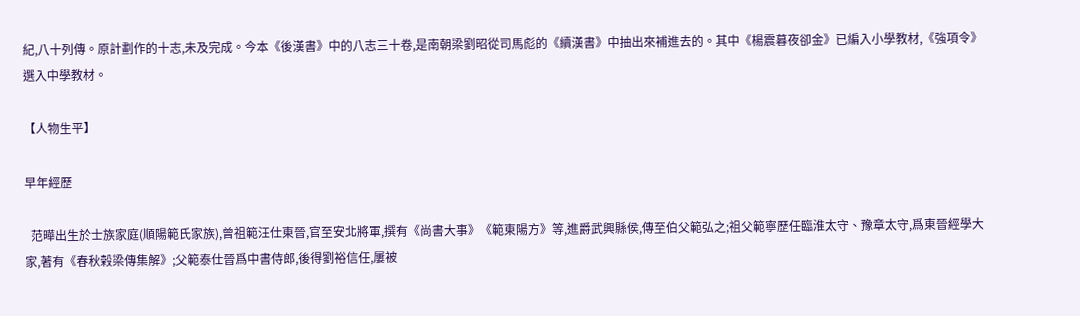紀,八十列傳。原計劃作的十志,未及完成。今本《後漢書》中的八志三十卷,是南朝梁劉昭從司馬彪的《續漢書》中抽出來補進去的。其中《楊震暮夜卻金》已編入小學教材,《強項令》選入中學教材。

【人物生平】

早年經歷

  范曄出生於士族家庭(順陽範氏家族),曾祖範汪仕東晉,官至安北將軍,撰有《尚書大事》《範東陽方》等,進爵武興縣侯,傳至伯父範弘之;祖父範寧歷任臨淮太守、豫章太守,爲東晉經學大家,著有《春秋榖梁傳集解》;父範泰仕晉爲中書侍郎,後得劉裕信任,屢被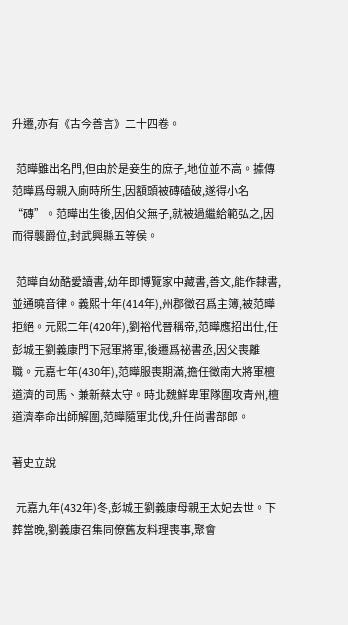升遷,亦有《古今善言》二十四卷。

  范曄雖出名門,但由於是妾生的庶子,地位並不高。據傳范曄爲母親入廁時所生,因額頭被磚磕破,遂得小名“磚”。范曄出生後,因伯父無子,就被過繼給範弘之,因而得襲爵位,封武興縣五等侯。

  范曄自幼酷愛讀書,幼年即博覽家中藏書,善文,能作隸書,並通曉音律。義熙十年(414年),州郡徵召爲主簿,被范曄拒絕。元熙二年(420年),劉裕代晉稱帝,范曄應招出仕,任彭城王劉義康門下冠軍將軍,後遷爲祕書丞,因父喪離職。元嘉七年(430年),范曄服喪期滿,擔任徵南大將軍檀道濟的司馬、兼新蔡太守。時北魏鮮卑軍隊圍攻青州,檀道濟奉命出師解圍,范曄隨軍北伐,升任尚書部郎。

著史立說

  元嘉九年(432年)冬,彭城王劉義康母親王太妃去世。下葬當晚,劉義康召集同僚舊友料理喪事,聚會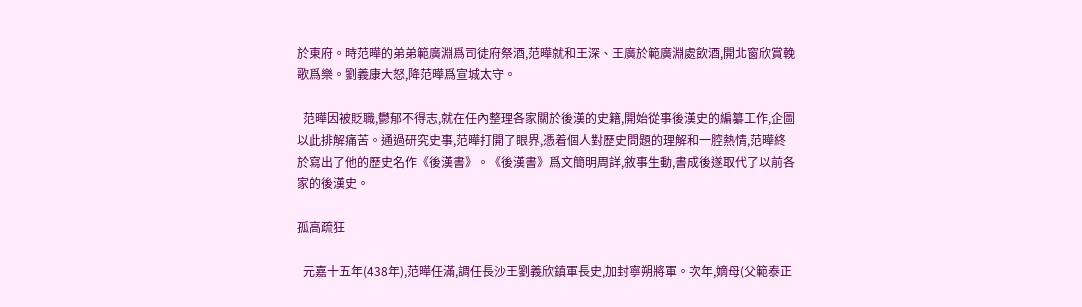於東府。時范曄的弟弟範廣淵爲司徒府祭酒,范曄就和王深、王廣於範廣淵處飲酒,開北窗欣賞輓歌爲樂。劉義康大怒,降范曄爲宣城太守。

  范曄因被貶職,鬱郁不得志,就在任內整理各家關於後漢的史籍,開始從事後漢史的編纂工作,企圖以此排解痛苦。通過研究史事,范曄打開了眼界,憑着個人對歷史問題的理解和一腔熱情,范曄終於寫出了他的歷史名作《後漢書》。《後漢書》爲文簡明周詳,敘事生動,書成後遂取代了以前各家的後漢史。

孤高疏狂

  元嘉十五年(438年),范曄任滿,調任長沙王劉義欣鎮軍長史,加封寧朔將軍。次年,嫡母(父範泰正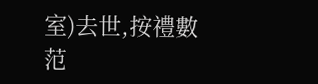室)去世,按禮數范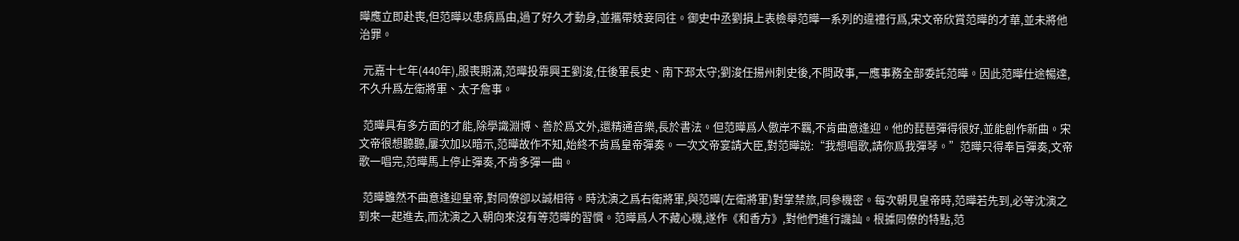曄應立即赴喪,但范曄以患病爲由,過了好久才動身,並攜帶妓妾同往。御史中丞劉損上表檢舉范曄一系列的違禮行爲,宋文帝欣賞范曄的才華,並未將他治罪。

  元嘉十七年(440年),服喪期滿,范曄投靠興王劉浚,任後軍長史、南下邳太守;劉浚任揚州刺史後,不問政事,一應事務全部委託范曄。因此范曄仕途暢達,不久升爲左衛將軍、太子詹事。

  范曄具有多方面的才能,除學識淵博、善於爲文外,還精通音樂,長於書法。但范曄爲人傲岸不羈,不肯曲意逢迎。他的琵琶彈得很好,並能創作新曲。宋文帝很想聽聽,屢次加以暗示,范曄故作不知,始終不肯爲皇帝彈奏。一次文帝宴請大臣,對范曄說:“我想唱歌,請你爲我彈琴。”范曄只得奉旨彈奏,文帝歌一唱完,范曄馬上停止彈奏,不肯多彈一曲。

  范曄雖然不曲意逢迎皇帝,對同僚卻以誠相待。時沈演之爲右衛將軍,與范曄(左衛將軍)對掌禁旅,同參機密。每次朝見皇帝時,范曄若先到,必等沈演之到來一起進去,而沈演之入朝向來沒有等范曄的習慣。范曄爲人不藏心機,遂作《和香方》,對他們進行譏訕。根據同僚的特點,范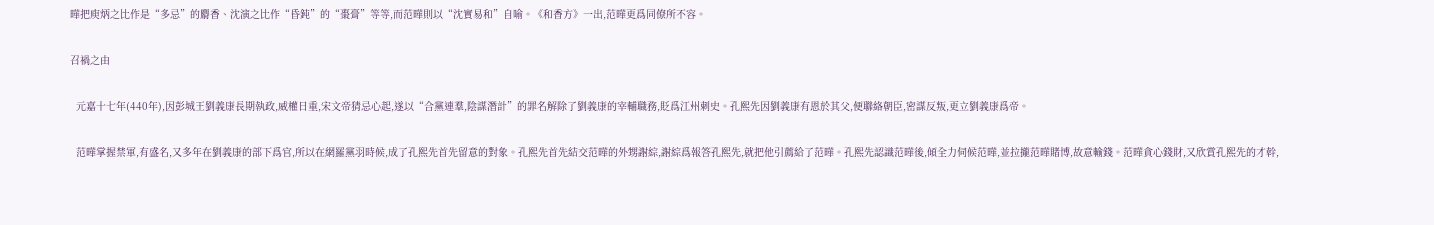曄把庾炳之比作是“多忌”的麝香、沈演之比作“昏鈍”的“棗膏”等等,而范曄則以“沈實易和”自喻。《和香方》一出,范曄更爲同僚所不容。

召禍之由

  元嘉十七年(440年),因彭城王劉義康長期執政,威權日重,宋文帝猜忌心起,遂以“合黨連羣,陰謀潛計”的罪名解除了劉義康的宰輔職務,貶爲江州刺史。孔熙先因劉義康有恩於其父,便聯絡朝臣,密謀反叛,更立劉義康爲帝。

  范曄掌握禁軍,有盛名,又多年在劉義康的部下爲官,所以在網羅黨羽時候,成了孔熙先首先留意的對象。孔熙先首先結交范曄的外甥謝綜,謝綜爲報答孔熙先,就把他引薦給了范曄。孔熙先認識范曄後,傾全力伺候范曄,並拉攏范曄賭博,故意輸錢。范曄貪心錢財,又欣賞孔熙先的才幹,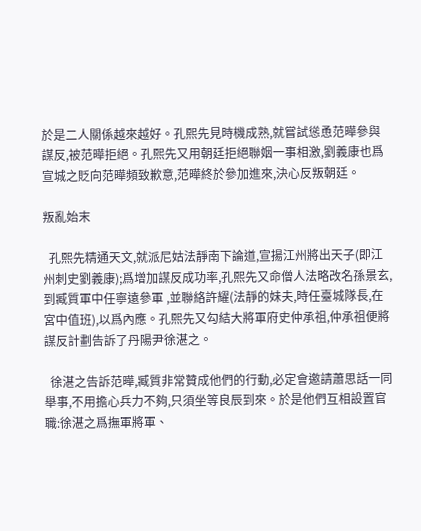於是二人關係越來越好。孔熙先見時機成熟,就嘗試慫恿范曄參與謀反,被范曄拒絕。孔熙先又用朝廷拒絕聯姻一事相激,劉義康也爲宣城之貶向范曄頻致歉意,范曄終於參加進來,決心反叛朝廷。

叛亂始末

  孔熙先精通天文,就派尼姑法靜南下論道,宣揚江州將出天子(即江州刺史劉義康);爲增加謀反成功率,孔熙先又命僧人法略改名孫景玄,到臧質軍中任寧遠參軍 ,並聯絡許耀(法靜的妹夫,時任臺城隊長,在宮中值班),以爲內應。孔熙先又勾結大將軍府史仲承祖,仲承祖便將謀反計劃告訴了丹陽尹徐湛之。

  徐湛之告訴范曄,臧質非常贊成他們的行動,必定會邀請蕭思話一同舉事,不用擔心兵力不夠,只須坐等良辰到來。於是他們互相設置官職:徐湛之爲撫軍將軍、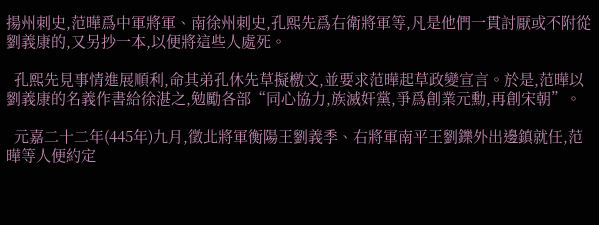揚州刺史,范曄爲中軍將軍、南徐州刺史,孔熙先爲右衛將軍等,凡是他們一貫討厭或不附從劉義康的,又另抄一本,以便將這些人處死。

  孔熙先見事情進展順利,命其弟孔休先草擬檄文,並要求范曄起草政變宣言。於是,范曄以劉義康的名義作書給徐湛之,勉勵各部“同心協力,族滅奸黨,爭爲創業元勳,再創宋朝”。

  元嘉二十二年(445年)九月,徵北將軍衡陽王劉義季、右將軍南平王劉鑠外出邊鎮就任,范曄等人便約定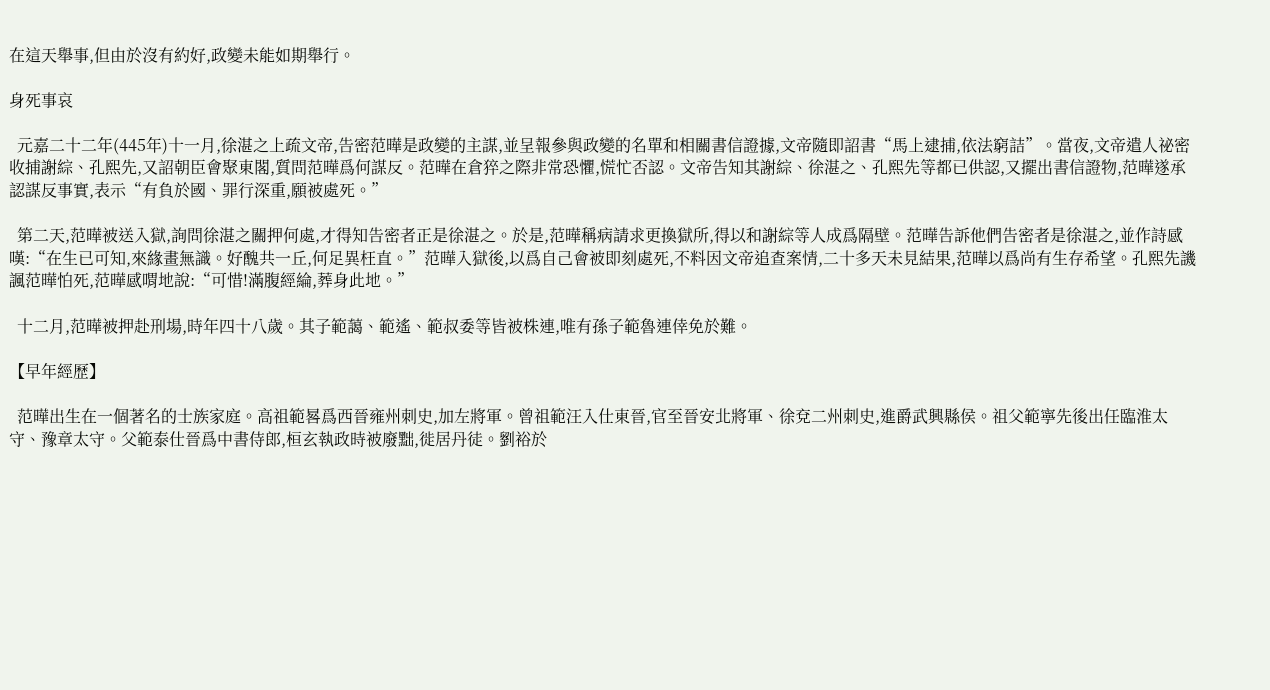在這天舉事,但由於沒有約好,政變未能如期舉行。

身死事哀

  元嘉二十二年(445年)十一月,徐湛之上疏文帝,告密范曄是政變的主謀,並呈報參與政變的名單和相關書信證據,文帝隨即詔書“馬上逮捕,依法窮詰”。當夜,文帝遣人祕密收捕謝綜、孔熙先,又詔朝臣會聚東閣,質問范曄爲何謀反。范曄在倉猝之際非常恐懼,慌忙否認。文帝告知其謝綜、徐湛之、孔熙先等都已供認,又擺出書信證物,范曄遂承認謀反事實,表示“有負於國、罪行深重,願被處死。”

  第二天,范曄被送入獄,詢問徐湛之關押何處,才得知告密者正是徐湛之。於是,范曄稱病請求更換獄所,得以和謝綜等人成爲隔壁。范曄告訴他們告密者是徐湛之,並作詩感嘆:“在生已可知,來緣畫無識。好醜共一丘,何足異枉直。”范曄入獄後,以爲自己會被即刻處死,不料因文帝追查案情,二十多天未見結果,范曄以爲尚有生存希望。孔熙先譏諷范曄怕死,范曄感喟地說:“可惜!滿腹經綸,葬身此地。”

  十二月,范曄被押赴刑場,時年四十八歲。其子範藹、範遙、範叔委等皆被株連,唯有孫子範魯連倖免於難。

【早年經歷】

  范曄出生在一個著名的士族家庭。高祖範晷爲西晉雍州刺史,加左將軍。曾祖範汪入仕東晉,官至晉安北將軍、徐兗二州刺史,進爵武興縣侯。祖父範寧先後出任臨淮太守、豫章太守。父範泰仕晉爲中書侍郎,桓玄執政時被廢黜,徙居丹徒。劉裕於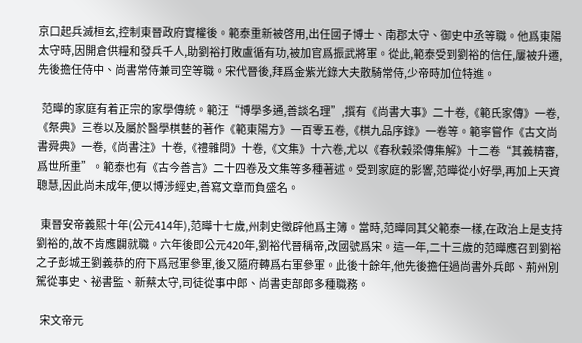京口起兵滅桓玄,控制東晉政府實權後。範泰重新被啓用,出任國子博士、南郡太守、御史中丞等職。他爲東陽太守時,因開倉供糧和發兵千人,助劉裕打敗盧循有功,被加官爲振武將軍。從此,範泰受到劉裕的信任,屢被升遷,先後擔任侍中、尚書常侍兼司空等職。宋代晉後,拜爲金紫光錄大夫散騎常侍,少帝時加位特進。

  范曄的家庭有着正宗的家學傳統。範汪“博學多通,善談名理”,撰有《尚書大事》二十卷,《範氏家傳》一卷,《祭典》三卷以及屬於醫學棋藝的著作《範東陽方》一百零五卷,《棋九品序錄》一卷等。範寧嘗作《古文尚書舜典》一卷,《尚書注》十卷,《禮雜問》十卷,《文集》十六卷,尤以《春秋榖梁傳集解》十二卷“其義精審,爲世所重”。範泰也有《古今善言》二十四卷及文集等多種著述。受到家庭的影響,范曄從小好學,再加上天資聰慧,因此尚未成年,便以博涉經史,善寫文章而負盛名。

  東晉安帝義熙十年(公元414年),范曄十七歲,州刺史徵辟他爲主簿。當時,范曄同其父範泰一樣,在政治上是支持劉裕的,故不肯應闢就職。六年後即公元420年,劉裕代晉稱帝,改國號爲宋。這一年,二十三歲的范曄應召到劉裕之子彭城王劉義恭的府下爲冠軍參軍,後又隨府轉爲右軍參軍。此後十餘年,他先後擔任過尚書外兵郎、荊州別駕從事史、祕書監、新蔡太守,司徒從事中郎、尚書吏部郎多種職務。

  宋文帝元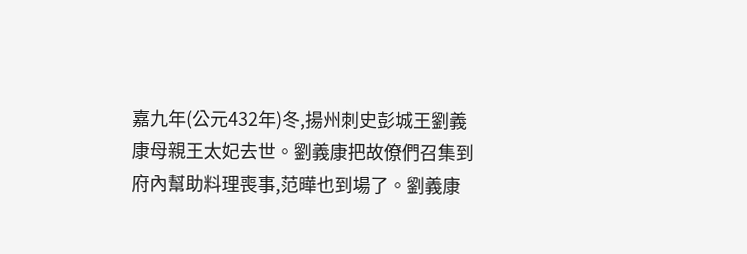嘉九年(公元432年)冬,揚州刺史彭城王劉義康母親王太妃去世。劉義康把故僚們召集到府內幫助料理喪事,范曄也到場了。劉義康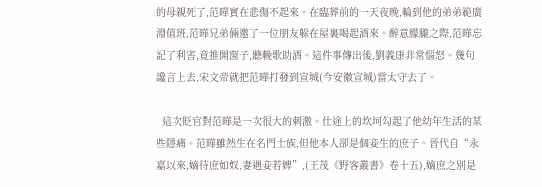的母親死了,范曄實在悲傷不起來。在臨葬前的一天夜晚,輪到他的弟弟範廣淵值班,范曄兄弟倆邀了一位朋友躲在屋裏喝起酒來。醉意朦朧之際,范曄忘記了利害,竟推開窗子,聽輓歌助酒。這件事傳出後,劉義康非常惱怒。幾句讒言上去,宋文帝就把范曄打發到宣城(今安徽宣城)當太守去了。

  這次貶官對范曄是一次很大的刺激。仕途上的坎坷勾起了他幼年生活的某些隱痛。范曄雖然生在名門士族,但他本人卻是個妾生的庶子。晉代自“永嘉以來,嫡待庶如奴,妻遇妾若婢”,(王茂《野客叢書》卷十五),嫡庶之別是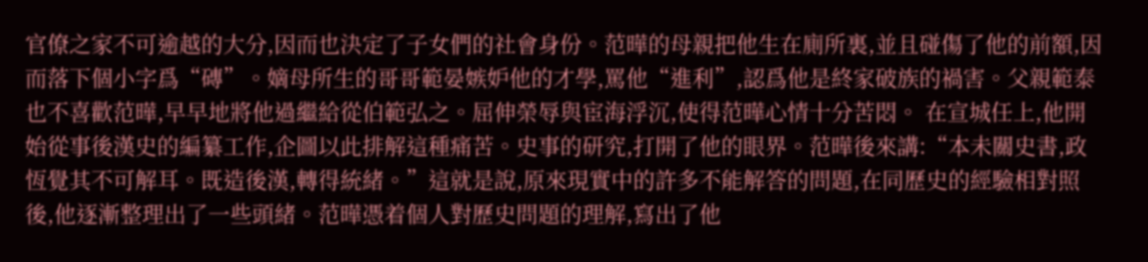官僚之家不可逾越的大分,因而也決定了子女們的社會身份。范曄的母親把他生在廁所裏,並且碰傷了他的前額,因而落下個小字爲“磚”。嫡母所生的哥哥範晏嫉妒他的才學,罵他“進利”,認爲他是終家破族的禍害。父親範泰也不喜歡范曄,早早地將他過繼給從伯範弘之。屈伸榮辱與宦海浮沉,使得范曄心情十分苦悶。 在宣城任上,他開始從事後漢史的編纂工作,企圖以此排解這種痛苦。史事的研究,打開了他的眼界。范曄後來講:“本未關史書,政恆覺其不可解耳。既造後漢,轉得統緒。”這就是說,原來現實中的許多不能解答的問題,在同歷史的經驗相對照後,他逐漸整理出了一些頭緒。范曄憑着個人對歷史問題的理解,寫出了他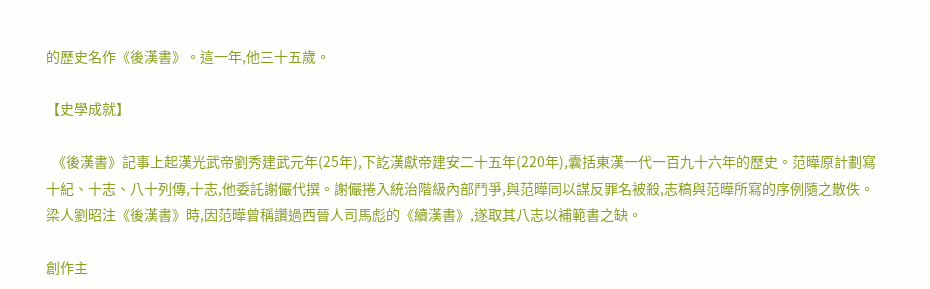的歷史名作《後漢書》。這一年,他三十五歲。

【史學成就】

  《後漢書》記事上起漢光武帝劉秀建武元年(25年),下訖漢獻帝建安二十五年(220年),囊括東漢一代一百九十六年的歷史。范曄原計劃寫十紀、十志、八十列傳,十志,他委託謝儼代撰。謝儼捲入統治階級內部鬥爭,與范曄同以謀反罪名被殺,志稿與范曄所寫的序例隨之散佚。梁人劉昭注《後漢書》時,因范曄曾稱讚過西晉人司馬彪的《續漢書》,遂取其八志以補範書之缺。

創作主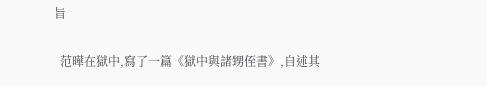旨

  范曄在獄中,寫了一篇《獄中與諸甥侄書》,自述其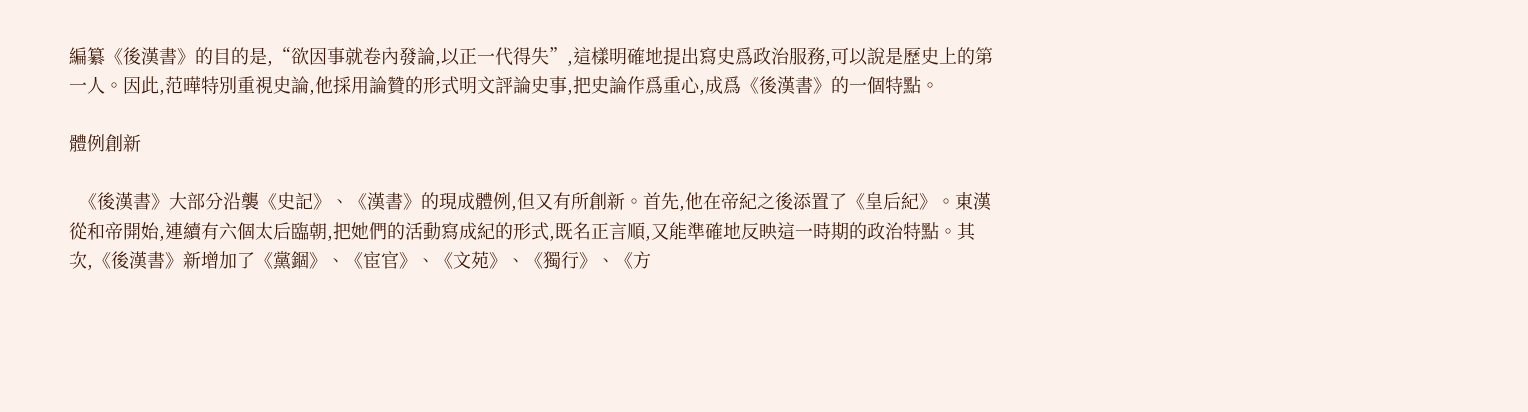編纂《後漢書》的目的是,“欲因事就卷內發論,以正一代得失”,這樣明確地提出寫史爲政治服務,可以說是歷史上的第一人。因此,范曄特別重視史論,他採用論贊的形式明文評論史事,把史論作爲重心,成爲《後漢書》的一個特點。

體例創新

  《後漢書》大部分沿襲《史記》、《漢書》的現成體例,但又有所創新。首先,他在帝紀之後添置了《皇后紀》。東漢從和帝開始,連續有六個太后臨朝,把她們的活動寫成紀的形式,既名正言順,又能準確地反映這一時期的政治特點。其次,《後漢書》新增加了《黨錮》、《宦官》、《文苑》、《獨行》、《方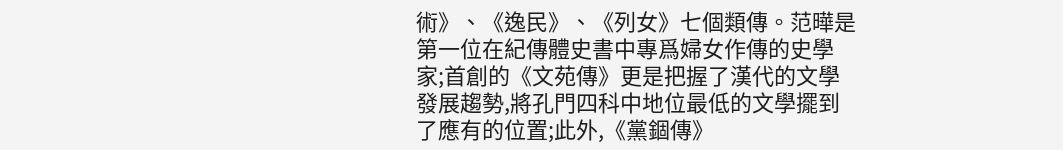術》、《逸民》、《列女》七個類傳。范曄是第一位在紀傳體史書中專爲婦女作傳的史學家;首創的《文苑傳》更是把握了漢代的文學發展趨勢,將孔門四科中地位最低的文學擺到了應有的位置;此外,《黨錮傳》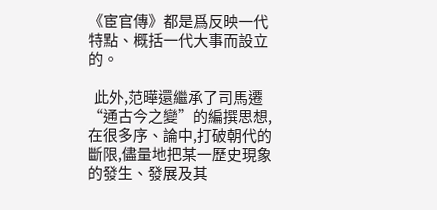《宦官傳》都是爲反映一代特點、概括一代大事而設立的。

  此外,范曄還繼承了司馬遷“通古今之變”的編撰思想,在很多序、論中,打破朝代的斷限,儘量地把某一歷史現象的發生、發展及其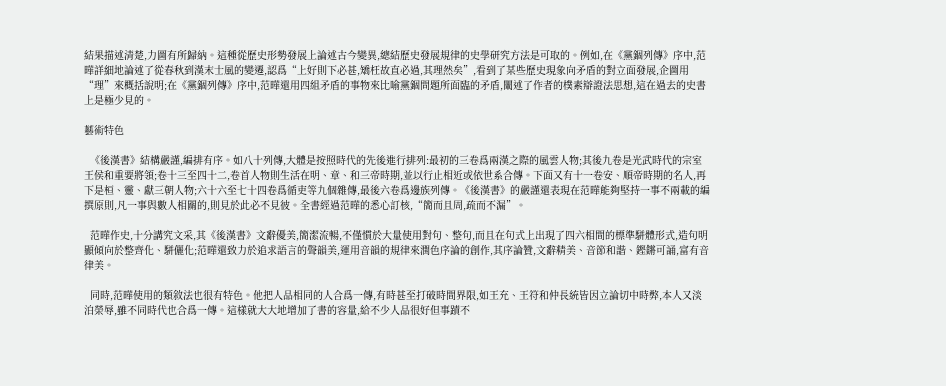結果描述清楚,力圖有所歸納。這種從歷史形勢發展上論述古今變異,總結歷史發展規律的史學研究方法是可取的。例如,在《黨錮列傳》序中,范曄詳細地論述了從春秋到漢末士風的變遷,認爲“上好則下必甚,矯枉故直必過,其理然矣”,看到了某些歷史現象向矛盾的對立面發展,企圖用“理”來概括說明;在《黨錮列傳》序中,范曄還用四組矛盾的事物來比喻黨錮問題所面臨的矛盾,闡述了作者的樸素辯證法思想,這在過去的史書上是極少見的。

藝術特色

  《後漢書》結構嚴謹,編排有序。如八十列傳,大體是按照時代的先後進行排列:最初的三卷爲兩漢之際的風雲人物;其後九卷是光武時代的宗室王侯和重要將領;卷十三至四十二,卷首人物則生活在明、章、和三帝時期,並以行止相近或依世系合傳。下面又有十一卷安、順帝時期的名人,再下是桓、靈、獻三朝人物;六十六至七十四卷爲循吏等九個雜傳,最後六卷爲邊族列傳。《後漢書》的嚴謹還表現在范曄能夠堅持一事不兩載的編撰原則,凡一事與數人相關的,則見於此必不見彼。全書經過范曄的悉心訂核,“簡而且周,疏而不漏”。

  范曄作史,十分講究文采,其《後漢書》文辭優美,簡潔流暢,不僅慣於大量使用對句、整句,而且在句式上出現了四六相間的標準駢體形式,造句明顯傾向於整齊化、駢儷化;范曄還致力於追求語言的聲韻美,運用音韻的規律來潤色序論的創作,其序論贊,文辭精美、音節和諧、鏗鏘可誦,富有音律美。

  同時,范曄使用的類敘法也很有特色。他把人品相同的人合爲一傳,有時甚至打破時間界限,如王充、王符和仲長統皆因立論切中時弊,本人又淡泊榮辱,雖不同時代也合爲一傳。這樣就大大地增加了書的容量,給不少人品很好但事蹟不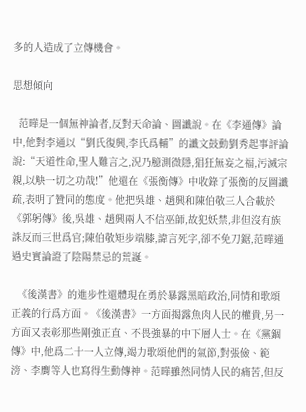多的人造成了立傳機會。

思想傾向

  范曄是一個無神論者,反對天命論、圖讖說。在《李通傳》論中,他對李通以“劉氏復興,李氏爲輔”的讖文鼓動劉秀起事評論說:“天道性命,聖人難言之,況乃臆測微隱,猖狂無妄之福,污滅宗親,以觖一切之功哉!”他還在《張衡傳》中收錄了張衡的反圖讖疏,表明了贊同的態度。他把吳雄、趙興和陳伯敬三人合載於《郭躬傳》後,吳雄、趙興兩人不信巫師,故犯妖禁,非但沒有族誅反而三世爲官;陳伯敬矩步端膝,諱言死字,卻不免刀鋸,范曄通過史實論證了陰陽禁忌的荒誕。

  《後漢書》的進步性還體現在勇於暴露黑暗政治,同情和歌頌正義的行爲方面。《後漢書》一方面揭露魚肉人民的權貴,另一方面又表彰那些剛強正直、不畏強暴的中下層人士。在《黨錮傳》中,他爲二十一人立傳,竭力歌頌他們的氣節,對張儉、範滂、李膺等人也寫得生動傳神。范曄雖然同情人民的痛苦,但反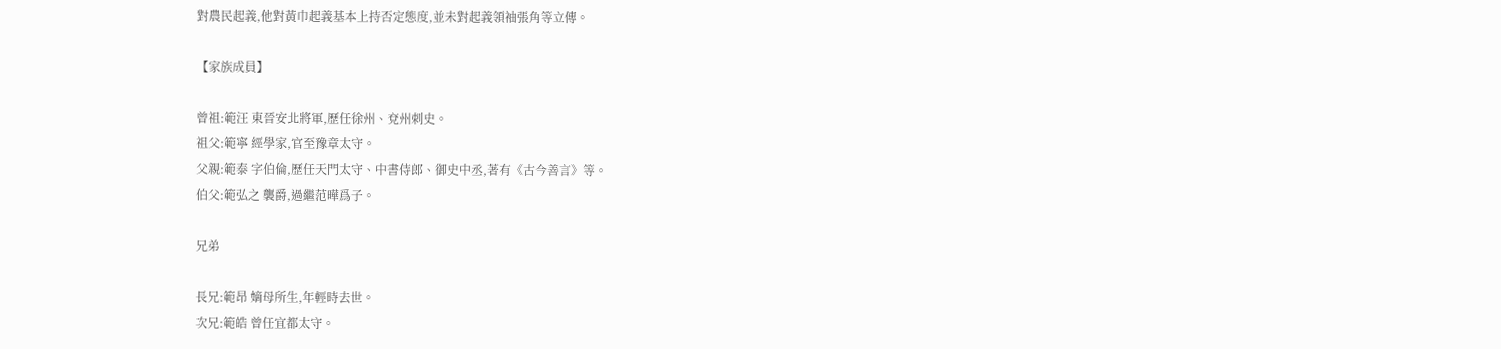對農民起義,他對黃巾起義基本上持否定態度,並未對起義領袖張角等立傳。

【家族成員】

曾祖:範汪 東晉安北將軍,歷任徐州、兗州刺史。
祖父:範寧 經學家,官至豫章太守。
父親:範泰 字伯倫,歷任天門太守、中書侍郎、御史中丞,著有《古今善言》等。
伯父:範弘之 襲爵,過繼范曄爲子。

兄弟

長兄:範昂 嫡母所生,年輕時去世。
次兄:範皓 曾任宜都太守。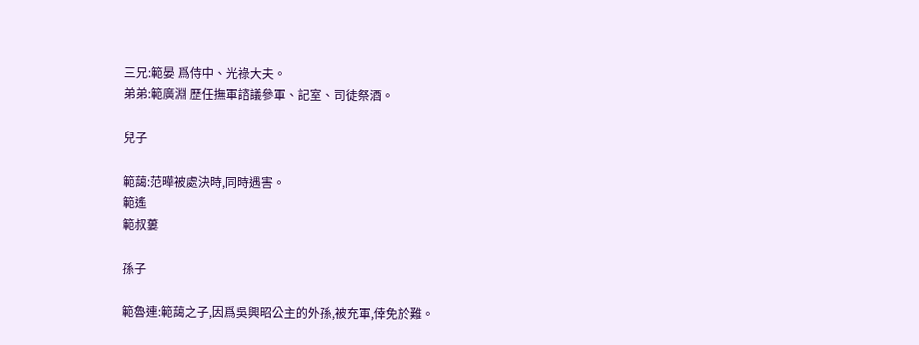三兄:範晏 爲侍中、光祿大夫。
弟弟:範廣淵 歷任撫軍諮議參軍、記室、司徒祭酒。

兒子

範藹:范曄被處決時,同時遇害。
範遙
範叔蔞

孫子

範魯連:範藹之子,因爲吳興昭公主的外孫,被充軍,倖免於難。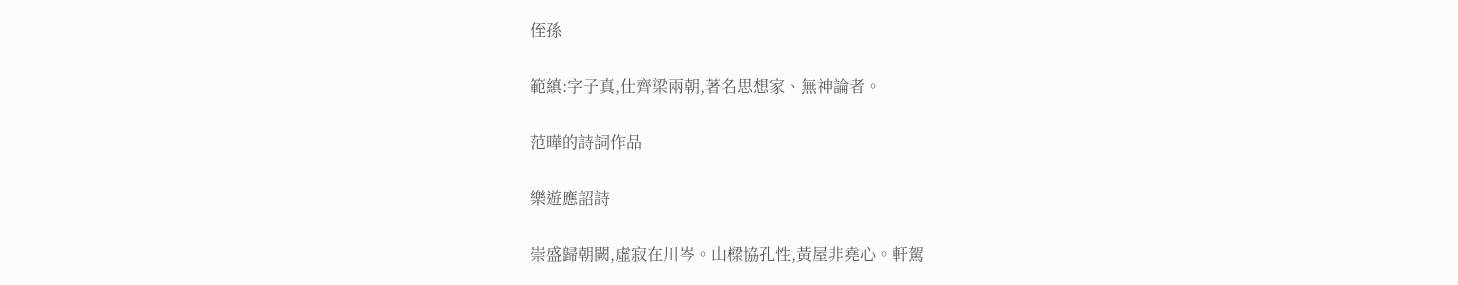侄孫

範縝:字子真,仕齊梁兩朝,著名思想家、無神論者。

范曄的詩詞作品

樂遊應詔詩

崇盛歸朝闕,虛寂在川岑。山樑協孔性,黃屋非堯心。軒駕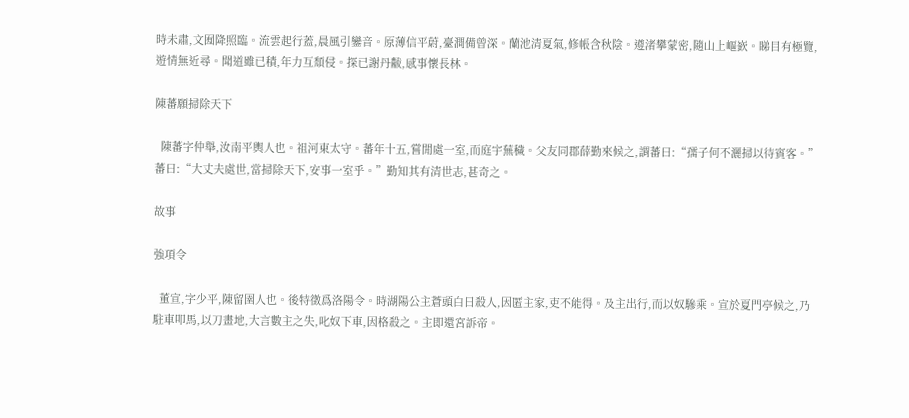時未肅,文囿降照臨。流雲起行蓋,晨風引鑾音。原薄信平蔚,臺澗備曾深。蘭池清夏氣,修帳含秋陰。遵渚攀蒙密,隨山上嶇嶔。睇目有極覽,遊情無近尋。聞道雖已積,年力互頹侵。探已謝丹黻,感事懷長林。

陳蕃願掃除天下

  陳蕃字仲舉,汝南平輿人也。祖河東太守。蕃年十五,嘗閒處一室,而庭宇蕪穢。父友同郡薛勤來候之,謂蕃曰:“孺子何不灑掃以待賓客。”蕃曰:“大丈夫處世,當掃除天下,安事一室乎。”勤知其有清世志,甚奇之。

故事

強項令

  董宣,字少平,陳留圉人也。後特徵爲洛陽令。時湖陽公主蒼頭白日殺人,因匿主家,吏不能得。及主出行,而以奴驂乘。宣於夏門亭候之,乃駐車叩馬,以刀畫地,大言數主之失,叱奴下車,因格殺之。主即還宮訴帝。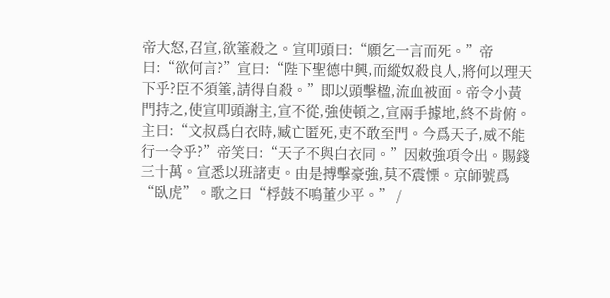帝大怒,召宣,欲箠殺之。宣叩頭曰:“願乞一言而死。”帝曰:“欲何言?”宣曰:“陛下聖德中興,而縱奴殺良人,將何以理天下乎?臣不須箠,請得自殺。”即以頭擊楹,流血被面。帝令小黃門持之,使宣叩頭謝主,宣不從,強使頓之,宣兩手據地,終不肯俯。主曰:“文叔爲白衣時,臧亡匿死,吏不敢至門。今爲天子,威不能行一令乎?”帝笑曰:“天子不與白衣同。”因敕強項令出。賜錢三十萬。宣悉以班諸吏。由是搏擊豪強,莫不震慄。京師號爲“臥虎”。歌之曰“桴鼓不鳴董少平。” /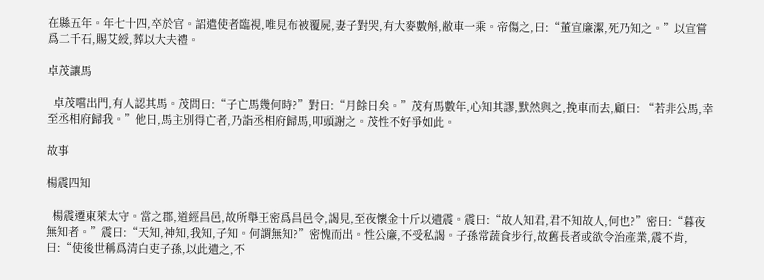在縣五年。年七十四,卒於官。詔遣使者臨視,唯見布被覆屍,妻子對哭,有大麥數斛,敝車一乘。帝傷之,曰:“董宣廉潔,死乃知之。”以宣嘗爲二千石,賜艾綬,葬以大夫禮。

卓茂讓馬

  卓茂嚐出門,有人認其馬。茂問曰:“子亡馬幾何時?”對曰:“月餘日矣。”茂有馬數年,心知其謬,默然與之,挽車而去,顧曰: “若非公馬,幸至丞相府歸我。”他日,馬主別得亡者,乃詣丞相府歸馬,叩頭謝之。茂性不好爭如此。

故事

楊震四知

  楊震遷東萊太守。當之郡,道經昌邑,故所舉王密爲昌邑令,謁見,至夜懷金十斤以遺震。震曰:“故人知君,君不知故人,何也?”密曰:“暮夜無知者。”震曰:“天知,神知,我知,子知。何謂無知?”密愧而出。性公廉,不受私謁。子孫常蔬食步行,故舊長者或欲令治產業,震不肯,曰:“使後世稱爲清白吏子孫,以此遺之,不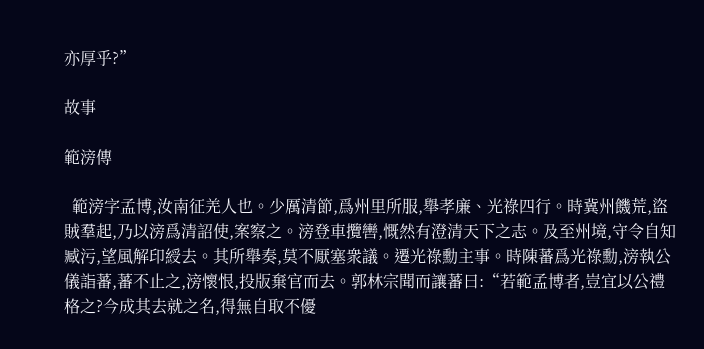亦厚乎?”

故事

範滂傳

  範滂字孟博,汝南征羌人也。少厲清節,爲州里所服,舉孝廉、光祿四行。時冀州饑荒,盜賊羣起,乃以滂爲清詔使,案察之。滂登車攬轡,慨然有澄清天下之志。及至州境,守令自知臧污,望風解印綬去。其所舉奏,莫不厭塞衆議。遷光祿勳主事。時陳蕃爲光祿勳,滂執公儀詣蕃,蕃不止之,滂懷恨,投版棄官而去。郭林宗聞而讓蕃曰:“若範孟博者,豈宜以公禮格之?今成其去就之名,得無自取不優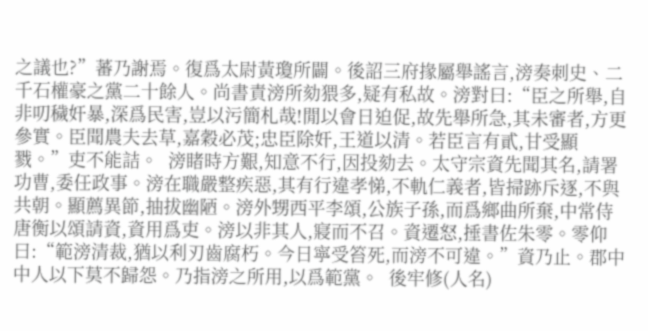之議也?”蕃乃謝焉。復爲太尉黃瓊所闢。後詔三府掾屬舉謠言,滂奏刺史、二千石權豪之黨二十餘人。尚書責滂所劾猥多,疑有私故。滂對曰:“臣之所舉,自非叨穢奸暴,深爲民害,豈以污簡札哉!閒以會日迫促,故先舉所急,其未審者,方更參實。臣聞農夫去草,嘉穀必茂;忠臣除奸,王道以清。若臣言有貳,甘受顯戮。”吏不能詰。  滂睹時方艱,知意不行,因投劾去。太守宗資先聞其名,請署功曹,委任政事。滂在職嚴整疾惡,其有行違孝悌,不軌仁義者,皆掃跡斥逐,不與共朝。顯薦異節,抽拔幽陋。滂外甥西平李頌,公族子孫,而爲鄉曲所棄,中常侍唐衡以頌請資,資用爲吏。滂以非其人,寢而不召。資遷怒,捶書佐朱零。零仰曰:“範滂清裁,猶以利刃齒腐朽。今日寧受笞死,而滂不可違。”資乃止。郡中中人以下莫不歸怨。乃指滂之所用,以爲範黨。  後牢修(人名)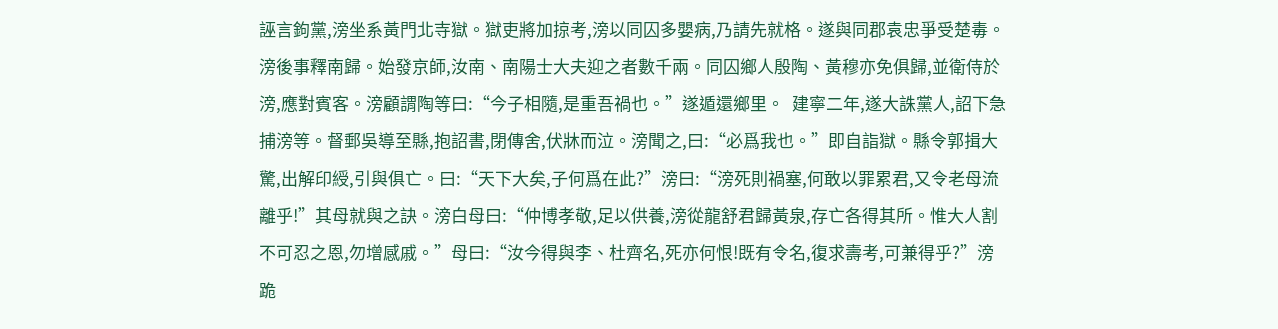誣言鉤黨,滂坐系黃門北寺獄。獄吏將加掠考,滂以同囚多嬰病,乃請先就格。遂與同郡袁忠爭受楚毒。滂後事釋南歸。始發京師,汝南、南陽士大夫迎之者數千兩。同囚鄉人殷陶、黃穆亦免俱歸,並衛侍於滂,應對賓客。滂顧謂陶等曰:“今子相隨,是重吾禍也。”遂遁還鄉里。  建寧二年,遂大誅黨人,詔下急捕滂等。督郵吳導至縣,抱詔書,閉傳舍,伏牀而泣。滂聞之,曰:“必爲我也。”即自詣獄。縣令郭揖大驚,出解印綬,引與俱亡。曰:“天下大矣,子何爲在此?”滂曰:“滂死則禍塞,何敢以罪累君,又令老母流離乎!”其母就與之訣。滂白母曰:“仲博孝敬,足以供養,滂從龍舒君歸黃泉,存亡各得其所。惟大人割不可忍之恩,勿增感戚。”母曰:“汝今得與李、杜齊名,死亦何恨!既有令名,復求壽考,可兼得乎?”滂跪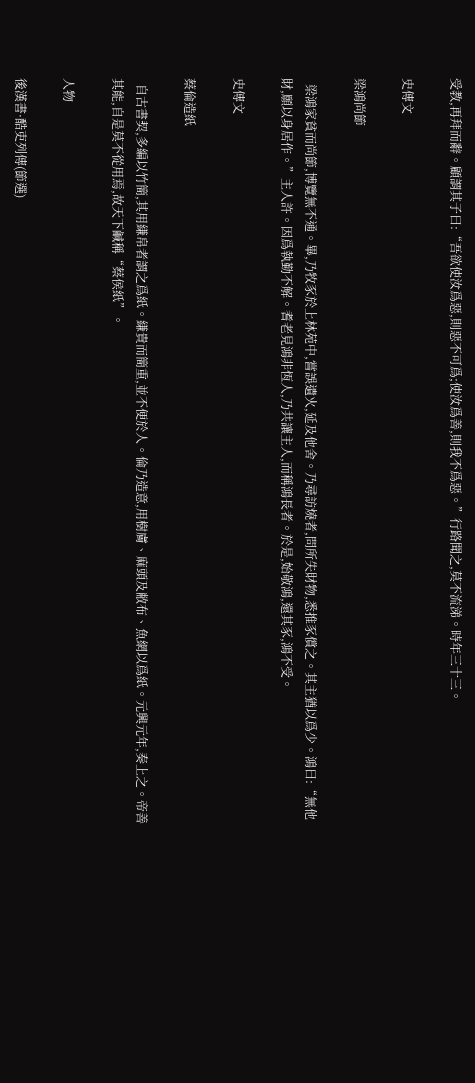受教,再拜而辭。顧謂其子曰:“吾欲使汝爲惡,則惡不可爲;使汝爲善,則我不爲惡。”行路聞之,莫不流涕。時年三十三。

史傳文

梁鴻尚節

  梁鴻家貧而尚節,博覽無不通。畢,乃牧豕於上林苑中,嘗誤遺火,延及他舍。乃尋訪燒者,問所失財物,悉推豕償之。其主猶以爲少。鴻曰:“無他財,願以身居作。”主人許。因爲執勤不解。耆老見鴻非恆人,乃共讓主人,而稱鴻長者。於是,始敬鴻,還其豕,鴻不受。

史傳文

蔡倫造紙

  自古書契,多編以竹簡,其用縑帛者謂之爲紙。縑貴而簡重,並不便於人。倫乃造意,用樹膚、麻頭及敝布、魚網以爲紙。元興元年,奏上之。帝善其能,自是莫不從用焉,故天下鹹稱“蔡侯紙”。

人物

後漢書·酷吏列傳(節選)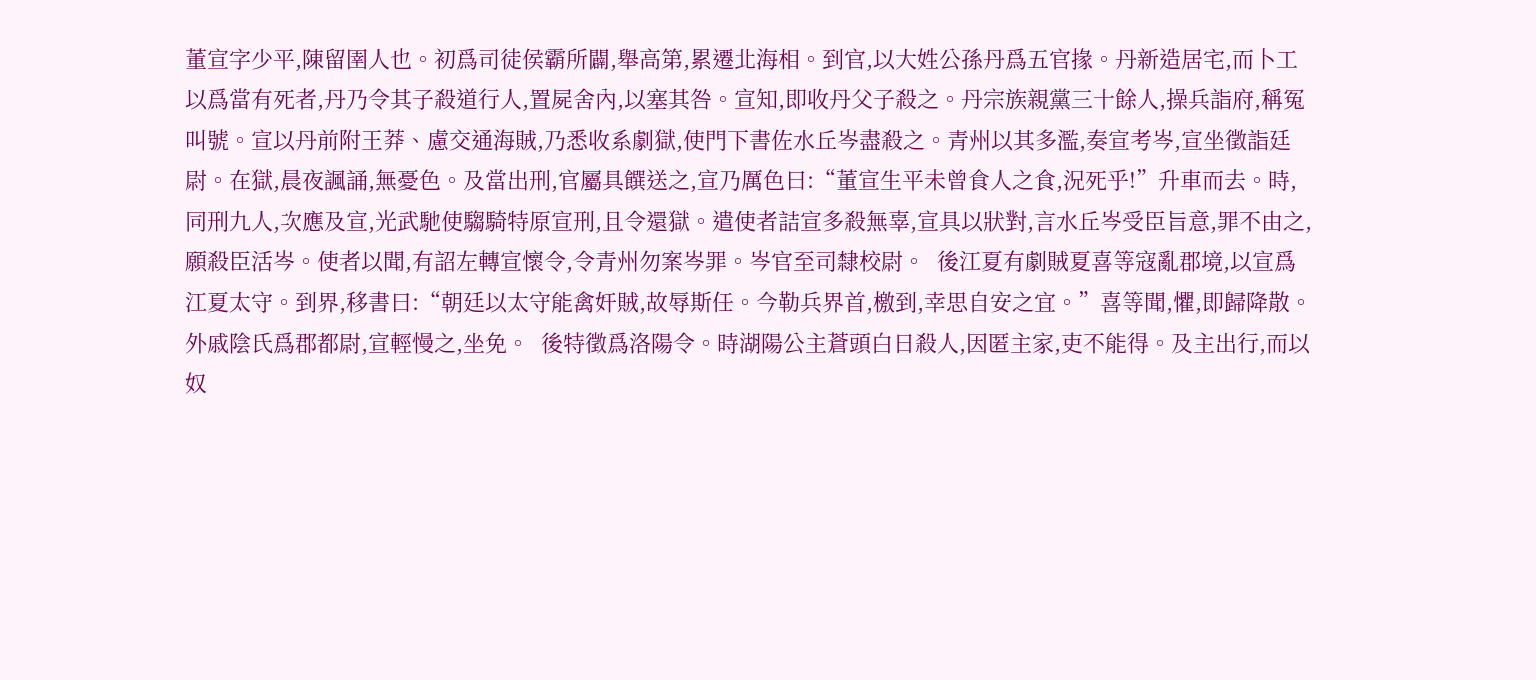董宣字少平,陳留圉人也。初爲司徒侯霸所闢,舉高第,累遷北海相。到官,以大姓公孫丹爲五官掾。丹新造居宅,而卜工以爲當有死者,丹乃令其子殺道行人,置屍舍內,以塞其咎。宣知,即收丹父子殺之。丹宗族親黨三十餘人,操兵詣府,稱冤叫號。宣以丹前附王莽、慮交通海賊,乃悉收系劇獄,使門下書佐水丘岑盡殺之。青州以其多濫,奏宣考岑,宣坐徵詣廷尉。在獄,晨夜諷誦,無憂色。及當出刑,官屬具饌送之,宣乃厲色曰:“董宣生平未曾食人之食,況死乎!”升車而去。時,同刑九人,次應及宣,光武馳使騶騎特原宣刑,且令還獄。遣使者詰宣多殺無辜,宣具以狀對,言水丘岑受臣旨意,罪不由之,願殺臣活岑。使者以聞,有詔左轉宣懷令,令青州勿案岑罪。岑官至司隸校尉。  後江夏有劇賊夏喜等寇亂郡境,以宣爲江夏太守。到界,移書曰:“朝廷以太守能禽奸賊,故辱斯任。今勒兵界首,檄到,幸思自安之宜。”喜等聞,懼,即歸降散。外戚陰氏爲郡都尉,宣輕慢之,坐免。  後特徵爲洛陽令。時湖陽公主蒼頭白日殺人,因匿主家,吏不能得。及主出行,而以奴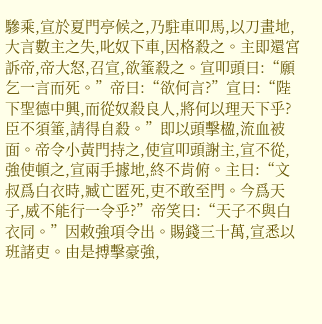驂乘,宣於夏門亭候之,乃駐車叩馬,以刀畫地,大言數主之失,叱奴下車,因格殺之。主即還宮訴帝,帝大怒,召宣,欲箠殺之。宣叩頭曰:“願乞一言而死。”帝曰:“欲何言?”宣曰:“陛下聖德中興,而從奴殺良人,將何以理天下乎?臣不須箠,請得自殺。”即以頭擊楹,流血被面。帝令小黃門持之,使宣叩頭謝主,宣不從,強使頓之,宣兩手據地,終不肯俯。主曰:“文叔爲白衣時,臧亡匿死,吏不敢至門。今爲天子,威不能行一令乎?”帝笑曰:“天子不與白衣同。”因敕強項令出。賜錢三十萬,宣悉以班諸吏。由是搏擊豪強,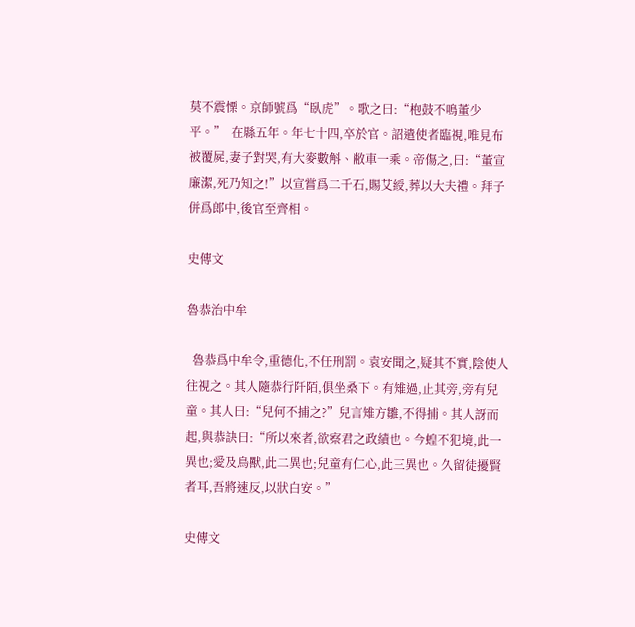莫不震慄。京師號爲“臥虎”。歌之曰:“枹鼓不鳴董少平。”  在縣五年。年七十四,卒於官。詔遣使者臨視,唯見布被覆屍,妻子對哭,有大麥數斛、敝車一乘。帝傷之,曰:“董宣廉潔,死乃知之!”以宣嘗爲二千石,賜艾綬,葬以大夫禮。拜子併爲郎中,後官至齊相。

史傳文

魯恭治中牟

  魯恭爲中牟令,重德化,不任刑罰。袁安聞之,疑其不實,陰使人往視之。其人隨恭行阡陌,俱坐桑下。有雉過,止其旁,旁有兒童。其人曰:“兒何不捕之?”兒言雉方雛,不得捕。其人訝而起,與恭訣曰:“所以來者,欲察君之政績也。今蝗不犯境,此一異也;愛及鳥獸,此二異也;兒童有仁心,此三異也。久留徒擾賢者耳,吾將速反,以狀白安。”

史傳文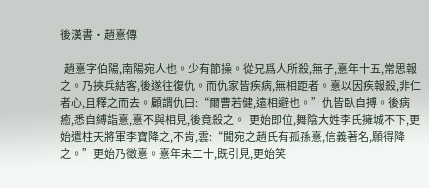後漢書·趙憙傳

  趙憙字伯陽,南陽宛人也。少有節操。從兄爲人所殺,無子,憙年十五,常思報之。乃挾兵結客,後遂往復仇。而仇家皆疾病,無相距者。憙以因疾報殺,非仁者心,且釋之而去。顧謂仇曰:“爾曹若健,遠相避也。”仇皆臥自搏。後病癒,悉自縛詣憙,憙不與相見,後竟殺之。  更始即位,舞陰大姓李氏擁城不下,更始遣柱天將軍李寶降之,不肯,雲:“聞宛之趙氏有孤孫憙,信義著名,願得降之。”更始乃徵憙。憙年未二十,既引見,更始笑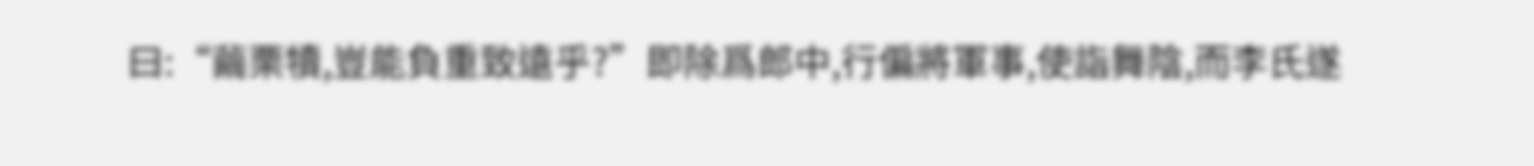曰:“繭栗犢,豈能負重致遠乎?”即除爲郎中,行偏將軍事,使詣舞陰,而李氏遂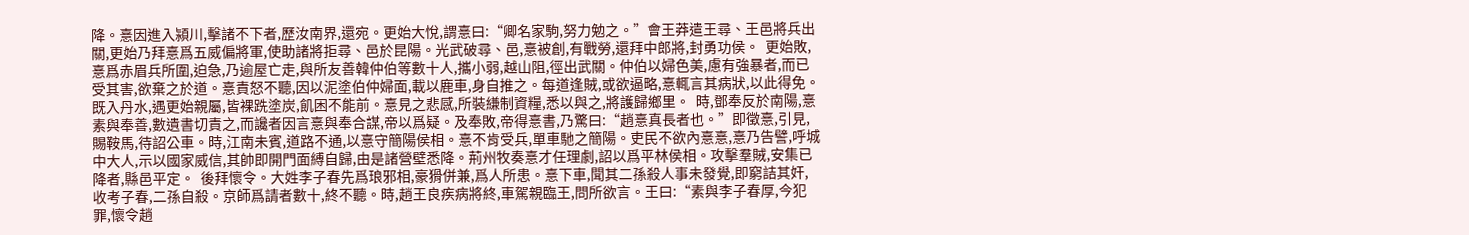降。憙因進入潁川,擊諸不下者,歷汝南界,還宛。更始大悅,謂憙曰:“卿名家駒,努力勉之。”會王莽遣王尋、王邑將兵出關,更始乃拜憙爲五威偏將軍,使助諸將拒尋、邑於昆陽。光武破尋、邑,憙被創,有戰勞,還拜中郎將,封勇功侯。  更始敗,憙爲赤眉兵所圍,迫急,乃逾屋亡走,與所友善韓仲伯等數十人,攜小弱,越山阻,徑出武關。仲伯以婦色美,慮有強暴者,而已受其害,欲棄之於道。憙責怒不聽,因以泥塗伯仲婦面,載以鹿車,身自推之。每道逢賊,或欲逼略,憙輒言其病狀,以此得免。既入丹水,遇更始親屬,皆裸跣塗炭,飢困不能前。憙見之悲感,所裝縑制資糧,悉以與之,將護歸鄉里。  時,鄧奉反於南陽,憙素與奉善,數遺書切責之,而讒者因言憙與奉合謀,帝以爲疑。及奉敗,帝得憙書,乃驚曰:“趙憙真長者也。”即徵憙,引見,賜鞍馬,待詔公車。時,江南未賓,道路不通,以憙守簡陽侯相。憙不肯受兵,單車馳之簡陽。吏民不欲內憙憙,憙乃告譬,呼城中大人,示以國家威信,其帥即開門面縛自歸,由是諸營壁悉降。荊州牧奏憙才任理劇,詔以爲平林侯相。攻擊羣賊,安集已降者,縣邑平定。  後拜懷令。大姓李子春先爲琅邪相,豪猾併兼,爲人所患。憙下車,聞其二孫殺人事未發覺,即窮詰其奸,收考子春,二孫自殺。京師爲請者數十,終不聽。時,趙王良疾病將終,車駕親臨王,問所欲言。王曰:“素與李子春厚,今犯罪,懷令趙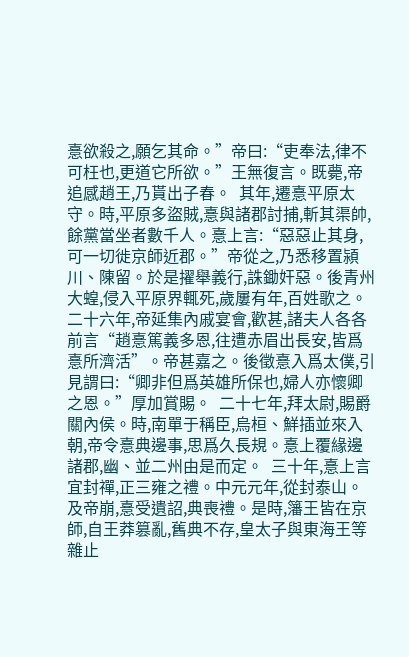憙欲殺之,願乞其命。”帝曰:“吏奉法,律不可枉也,更道它所欲。”王無復言。既薨,帝追感趙王,乃貰出子春。  其年,遷憙平原太守。時,平原多盜賊,憙與諸郡討捕,斬其渠帥,餘黨當坐者數千人。憙上言:“惡惡止其身,可一切徙京師近郡。”帝從之,乃悉移置潁川、陳留。於是擢舉義行,誅鋤奸惡。後青州大蝗,侵入平原界輒死,歲屢有年,百姓歌之。  二十六年,帝延集內戚宴會,歡甚,諸夫人各各前言“趙憙篤義多恩,往遭赤眉出長安,皆爲憙所濟活”。帝甚嘉之。後徵憙入爲太僕,引見謂曰:“卿非但爲英雄所保也,婦人亦懷卿之恩。”厚加賞賜。  二十七年,拜太尉,賜爵關內侯。時,南單于稱臣,烏桓、鮮插並來入朝,帝令憙典邊事,思爲久長規。憙上覆緣邊諸郡,幽、並二州由是而定。  三十年,憙上言宜封禪,正三雍之禮。中元元年,從封泰山。及帝崩,憙受遺詔,典喪禮。是時,籓王皆在京師,自王莽篡亂,舊典不存,皇太子與東海王等雜止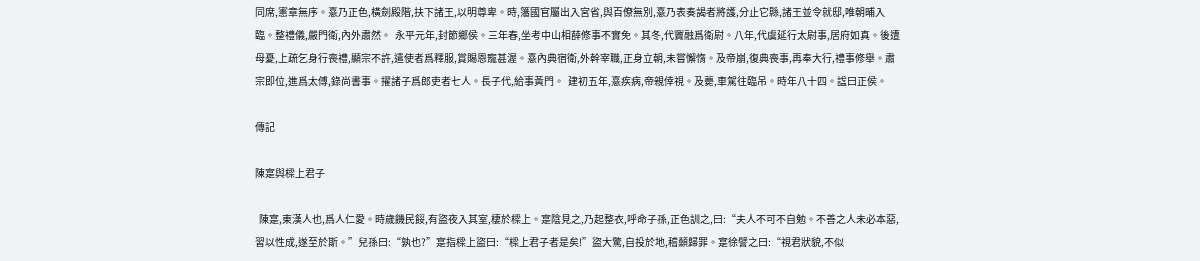同席,憲章無序。憙乃正色,橫劍殿階,扶下諸王,以明尊卑。時,籓國官屬出入宮省,與百僚無別,憙乃表奏謁者將護,分止它縣,諸王並令就邸,唯朝晡入臨。整禮儀,嚴門衛,內外肅然。  永平元年,封節鄉侯。三年春,坐考中山相薛修事不實免。其冬,代竇融爲衛尉。八年,代虞延行太尉事,居府如真。後遭母憂,上疏乞身行喪禮,顯宗不許,遣使者爲釋服,賞賜恩寵甚渥。憙內典宿衛,外幹宰職,正身立朝,未嘗懈惰。及帝崩,復典喪事,再奉大行,禮事修舉。肅宗即位,進爲太傅,錄尚書事。擢諸子爲郎吏者七人。長子代,給事黃門。  建初五年,憙疾病,帝親倖視。及薨,車駕往臨吊。時年八十四。諡曰正侯。

傳記

陳寔與樑上君子

  陳寔,東漢人也,爲人仁愛。時歲饑民餒,有盜夜入其室,棲於樑上。寔陰見之,乃起整衣,呼命子孫,正色訓之,曰:“夫人不可不自勉。不善之人未必本惡,習以性成,遂至於斯。”兒孫曰:“孰也?”寔指樑上盜曰:“樑上君子者是矣!”盜大驚,自投於地,稽顙歸罪。寔徐譬之曰:“視君狀貌,不似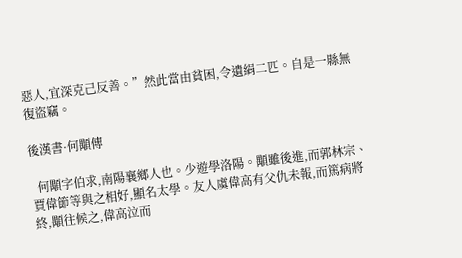惡人,宜深克己反善。”然此當由貧困,令遺絹二匹。自是一縣無復盜竊。

後漢書·何顒傳

  何顒字伯求,南陽襄鄉人也。少遊學洛陽。顒雖後進,而郭林宗、賈偉節等與之相好,顯名太學。友人虞偉高有父仇未報,而篤病將終,顒往候之,偉高泣而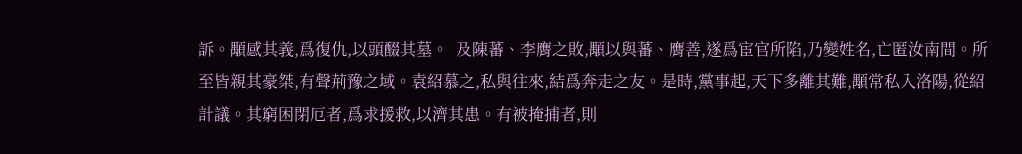訴。顒感其義,爲復仇,以頭醊其墓。  及陳蕃、李膺之敗,顒以與蕃、膺善,遂爲宦官所陷,乃變姓名,亡匿汝南間。所至皆親其豪桀,有聲荊豫之域。袁紹慕之,私與往來,結爲奔走之友。是時,黨事起,天下多離其難,顒常私入洛陽,從紹計議。其窮困閉厄者,爲求援救,以濟其患。有被掩捕者,則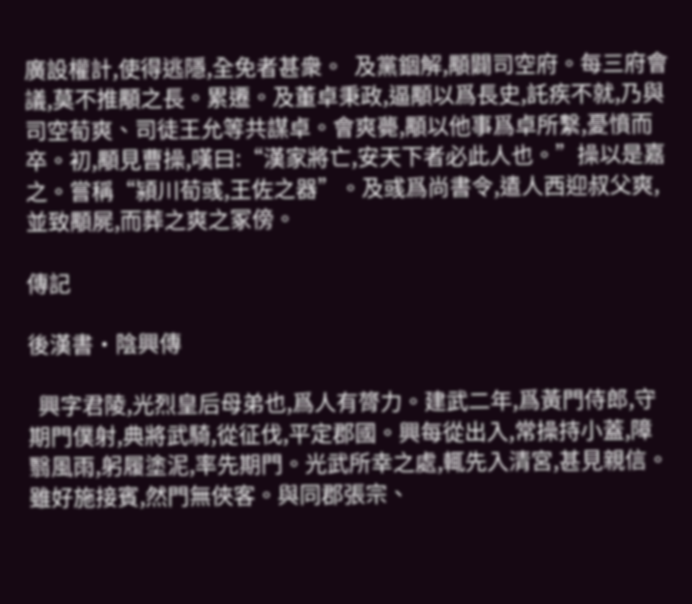廣設權計,使得逃隱,全免者甚衆。  及黨錮解,顒闢司空府。每三府會議,莫不推顒之長。累遷。及董卓秉政,逼顒以爲長史,託疾不就,乃與司空荀爽、司徒王允等共謀卓。會爽薨,顒以他事爲卓所繫,憂憤而卒。初,顒見曹操,嘆曰:“漢家將亡,安天下者必此人也。”操以是嘉之。嘗稱“潁川荀彧,王佐之器”。及彧爲尚書令,遣人西迎叔父爽,並致顒屍,而葬之爽之冢傍。

傳記

後漢書·陰興傳

  興字君陵,光烈皇后母弟也,爲人有膂力。建武二年,爲黃門侍郎,守期門僕射,典將武騎,從征伐,平定郡國。興每從出入,常操持小蓋,障翳風雨,躬履塗泥,率先期門。光武所幸之處,輒先入清宮,甚見親信。雖好施接賓,然門無俠客。與同郡張宗、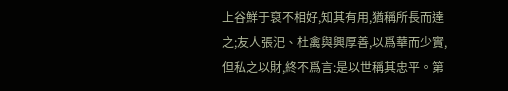上谷鮮于裒不相好,知其有用,猶稱所長而達之;友人張汜、杜禽與興厚善,以爲華而少實,但私之以財,終不爲言:是以世稱其忠平。第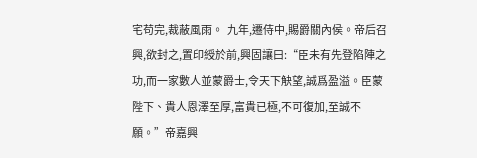宅苟完,裁蔽風雨。  九年,遷侍中,賜爵關內侯。帝后召興,欲封之,置印綬於前,興固讓曰:“臣未有先登陷陣之功,而一家數人並蒙爵士,令天下觖望,誠爲盈溢。臣蒙陛下、貴人恩澤至厚,富貴已極,不可復加,至誠不願。”帝嘉興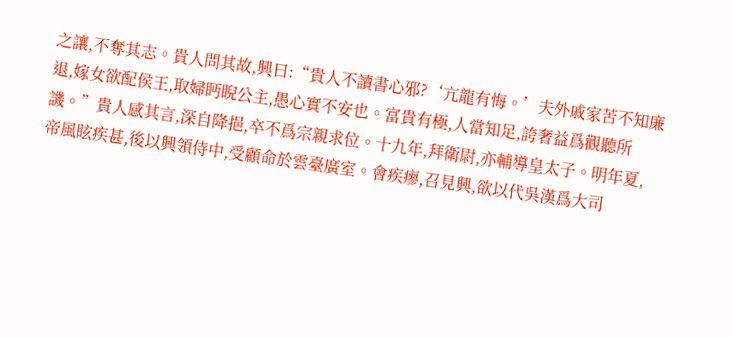之讓,不奪其志。貴人問其故,興曰:“貴人不讀書心邪?‘亢龍有悔。’夫外戚家苦不知廉退,嫁女欲配侯王,取婦眄睨公主,愚心實不安也。富貴有極,人當知足,誇奢益爲觀聽所譏。”貴人感其言,深自降挹,卒不爲宗親求位。十九年,拜衛尉,亦輔導皇太子。明年夏,帝風眩疾甚,後以興領侍中,受顧命於雲臺廣室。會疾瘳,召見興,欲以代吳漢爲大司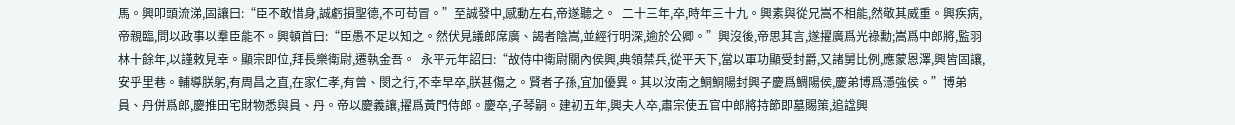馬。興叩頭流涕,固讓曰:“臣不敢惜身,誠虧損聖德,不可苟冒。”至誠發中,感動左右,帝遂聽之。  二十三年,卒,時年三十九。興素與從兄嵩不相能,然敬其威重。興疾病,帝親臨,問以政事以羣臣能不。興頓首曰:“臣愚不足以知之。然伏見議郎席廣、謁者陰嵩,並經行明深,逾於公卿。”興沒後,帝思其言,遂擢廣爲光祿勳;嵩爲中郎將,監羽林十餘年,以謹敕見幸。顯宗即位,拜長樂衛尉,遷執金吾。  永平元年詔曰:“故侍中衛尉關內侯興,典領禁兵,從平天下,當以軍功顯受封爵,又諸舅比例,應蒙恩澤,興皆固讓,安乎里巷。輔導朕躬,有周昌之直,在家仁孝,有曾、閔之行,不幸早卒,朕甚傷之。賢者子孫,宜加優異。其以汝南之鮦鮦陽封興子慶爲鯛陽侯,慶弟博爲濦強侯。”博弟員、丹併爲郎,慶推田宅財物悉與員、丹。帝以慶義讓,擢爲黃門侍郎。慶卒,子琴嗣。建初五年,興夫人卒,肅宗使五官中郎將持節即墓賜策,追諡興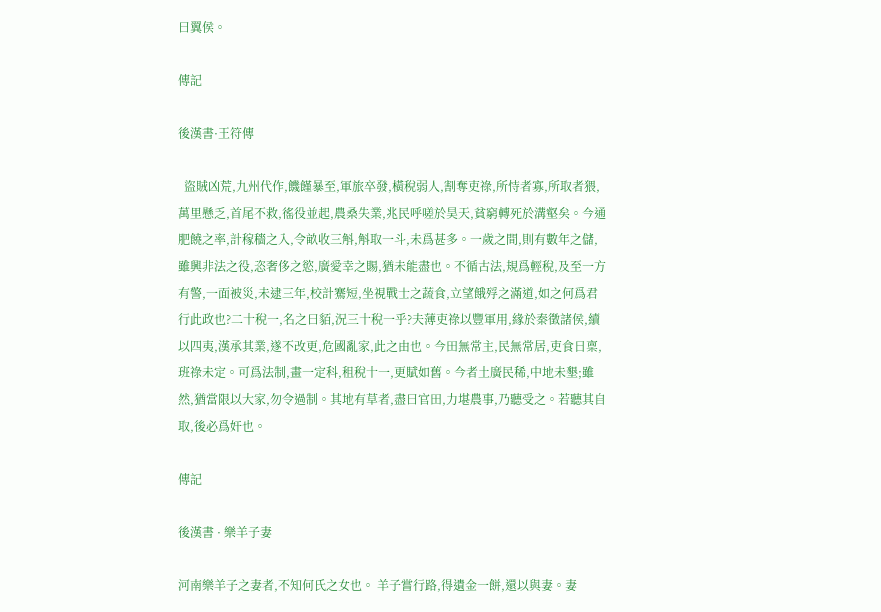曰翼侯。

傳記

後漢書·王符傳

  盜賊凶荒,九州代作,饑饉暴至,軍旅卒發,橫稅弱人,割奪吏祿,所恃者寡,所取者猥,萬里懸乏,首尾不救,徭役並起,農桑失業,兆民呼嗟於昊天,貧窮轉死於溝壑矣。今通肥饒之率,計稼穡之入,令畝收三斛,斛取一斗,未爲甚多。一歲之間,則有數年之儲,雖興非法之役,恣奢侈之慾,廣愛幸之賜,猶未能盡也。不循古法,規爲輕稅,及至一方有警,一面被災,未逮三年,校計騫短,坐視戰士之蔬食,立望餓殍之滿道,如之何爲君行此政也?二十稅一,名之曰貊,況三十稅一乎?夫薄吏祿以豐軍用,緣於秦徵諸侯,續以四夷,漢承其業,遂不改更,危國亂家,此之由也。今田無常主,民無常居,吏食日稟,班祿未定。可爲法制,畫一定科,租稅十一,更賦如舊。今者土廣民稀,中地未墾;雖然,猶當限以大家,勿令過制。其地有草者,盡曰官田,力堪農事,乃聽受之。若聽其自取,後必爲奸也。

傳記

後漢書 · 樂羊子妻

河南樂羊子之妻者,不知何氏之女也。 羊子嘗行路,得遺金一餅,還以與妻。妻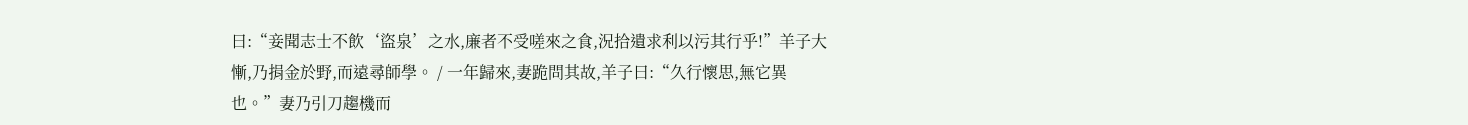曰:“妾聞志士不飲‘盜泉’之水,廉者不受嗟來之食,況拾遺求利以污其行乎!”羊子大慚,乃捐金於野,而遠尋師學。 / 一年歸來,妻跪問其故,羊子曰:“久行懷思,無它異也。”妻乃引刀趨機而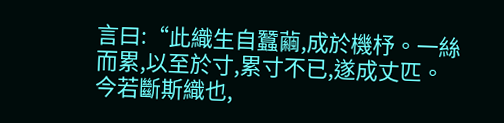言曰:“此織生自蠶繭,成於機杼。一絲而累,以至於寸,累寸不已,遂成丈匹。今若斷斯織也,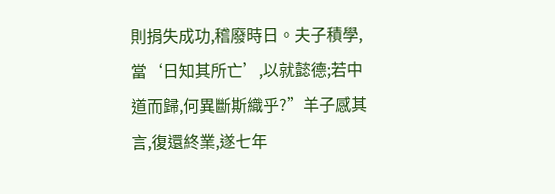則捐失成功,稽廢時日。夫子積學,當‘日知其所亡’,以就懿德;若中道而歸,何異斷斯織乎?”羊子感其言,復還終業,遂七年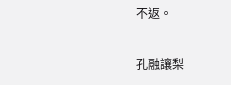不返。

孔融讓梨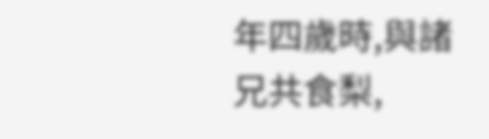年四歲時,與諸兄共食梨,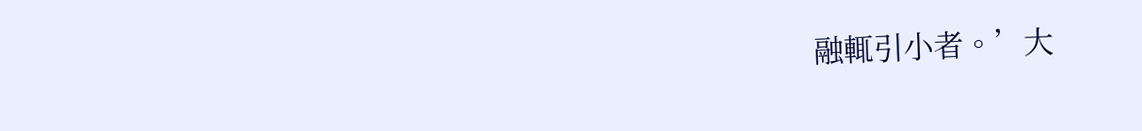融輒引小者。’大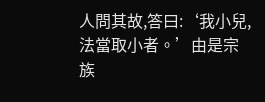人問其故,答曰:‘我小兒,法當取小者。’由是宗族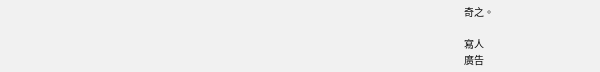奇之。

寫人
廣告